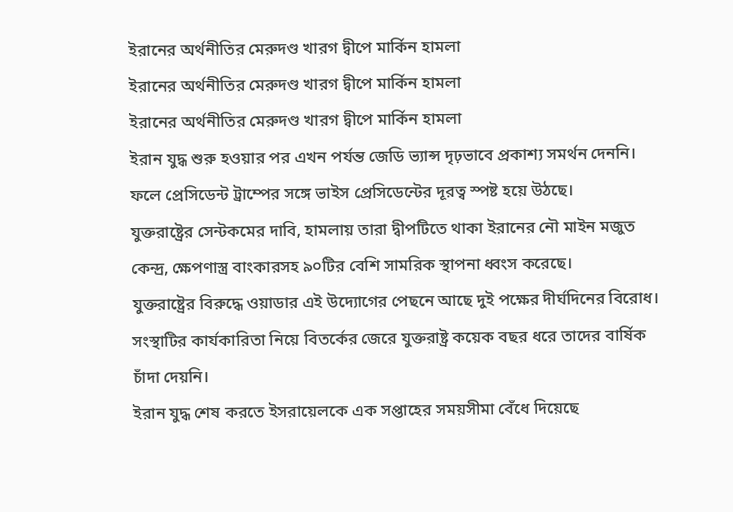ইরানের অর্থনীতির মেরুদণ্ড খারগ দ্বীপে মার্কিন হামলা
ইরানের অর্থনীতির মেরুদণ্ড খারগ দ্বীপে মার্কিন হামলা
ইরানের অর্থনীতির মেরুদণ্ড খারগ দ্বীপে মার্কিন হামলা
ইরান যুদ্ধ শুরু হওয়ার পর এখন পর্যন্ত জেডি ভ্যান্স দৃঢ়ভাবে প্রকাশ্য সমর্থন দেননি। ফলে প্রেসিডেন্ট ট্রাম্পের সঙ্গে ভাইস প্রেসিডেন্টের দূরত্ব স্পষ্ট হয়ে উঠছে।
যুক্তরাষ্ট্রের সেন্টকমের দাবি, হামলায় তারা দ্বীপটিতে থাকা ইরানের নৌ মাইন মজুত কেন্দ্র, ক্ষেপণাস্ত্র বাংকারসহ ৯০টির বেশি সামরিক স্থাপনা ধ্বংস করেছে।
যুক্তরাষ্ট্রের বিরুদ্ধে ওয়াডার এই উদ্যোগের পেছনে আছে দুই পক্ষের দীর্ঘদিনের বিরোধ। সংস্থাটির কার্যকারিতা নিয়ে বিতর্কের জেরে যুক্তরাষ্ট্র কয়েক বছর ধরে তাদের বার্ষিক চাঁদা দেয়নি।
ইরান যুদ্ধ শেষ করতে ইসরায়েলকে এক সপ্তাহের সময়সীমা বেঁধে দিয়েছে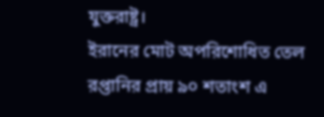যুক্তরাষ্ট্র।
ইরানের মোট অপরিশোধিত তেল রপ্তানির প্রায় ৯০ শতাংশ এ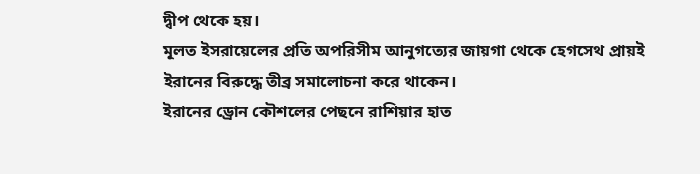দ্বীপ থেকে হয়।
মূলত ইসরায়েলের প্রতি অপরিসীম আনুগত্যের জায়গা থেকে হেগসেথ প্রায়ই ইরানের বিরুদ্ধে তীব্র সমালোচনা করে থাকেন।
ইরানের ড্রোন কৌশলের পেছনে রাশিয়ার হাত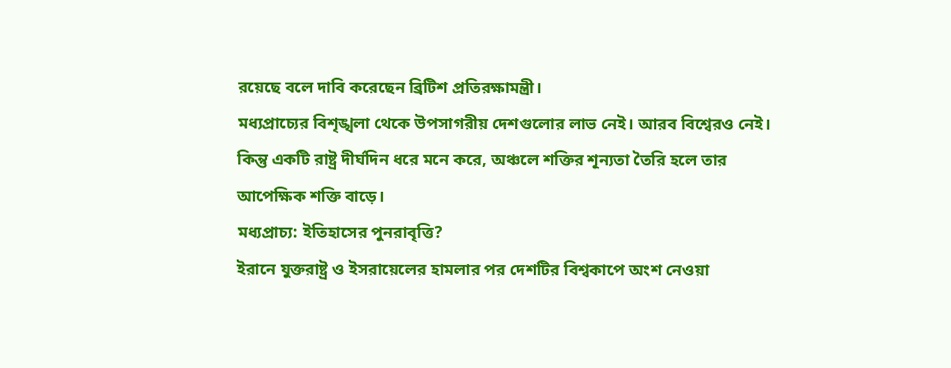রয়েছে বলে দাবি করেছেন ব্রিটিশ প্রতিরক্ষামন্ত্রী।
মধ্যপ্রাচ্যের বিশৃঙ্খলা থেকে উপসাগরীয় দেশগুলোর লাভ নেই। আরব বিশ্বেরও নেই। কিন্তু একটি রাষ্ট্র দীর্ঘদিন ধরে মনে করে, অঞ্চলে শক্তির শূন্যতা তৈরি হলে তার আপেক্ষিক শক্তি বাড়ে।
মধ্যপ্রাচ্য: ইতিহাসের পুনরাবৃত্তি?
ইরানে যুক্তরাষ্ট্র ও ইসরায়েলের হামলার পর দেশটির বিশ্বকাপে অংশ নেওয়া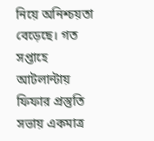নিয়ে অনিশ্চয়তা বেড়েছে। গত সপ্তাহে আটলান্টায় ফিফার প্রস্তুতি সভায় একমাত্র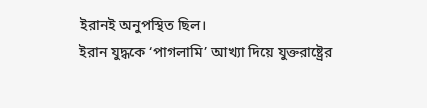ইরানই অনুপস্থিত ছিল।
ইরান যুদ্ধকে ‘পাগলামি’ আখ্যা দিয়ে যুক্তরাষ্ট্রের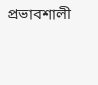প্রভাবশালী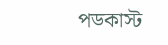পডকাস্ট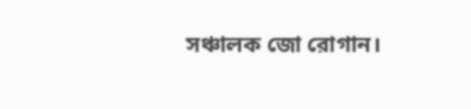সঞ্চালক জো রোগান।